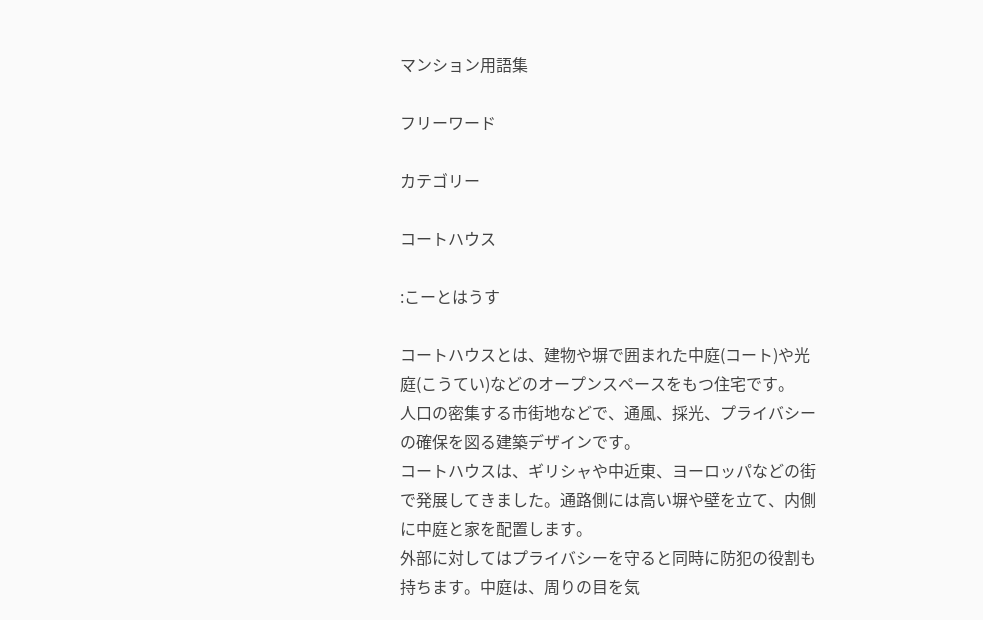マンション用語集

フリーワード

カテゴリー

コートハウス

:こーとはうす

コートハウスとは、建物や塀で囲まれた中庭(コート)や光庭(こうてい)などのオープンスペースをもつ住宅です。
人口の密集する市街地などで、通風、採光、プライバシーの確保を図る建築デザインです。
コートハウスは、ギリシャや中近東、ヨーロッパなどの街で発展してきました。通路側には高い塀や壁を立て、内側に中庭と家を配置します。
外部に対してはプライバシーを守ると同時に防犯の役割も持ちます。中庭は、周りの目を気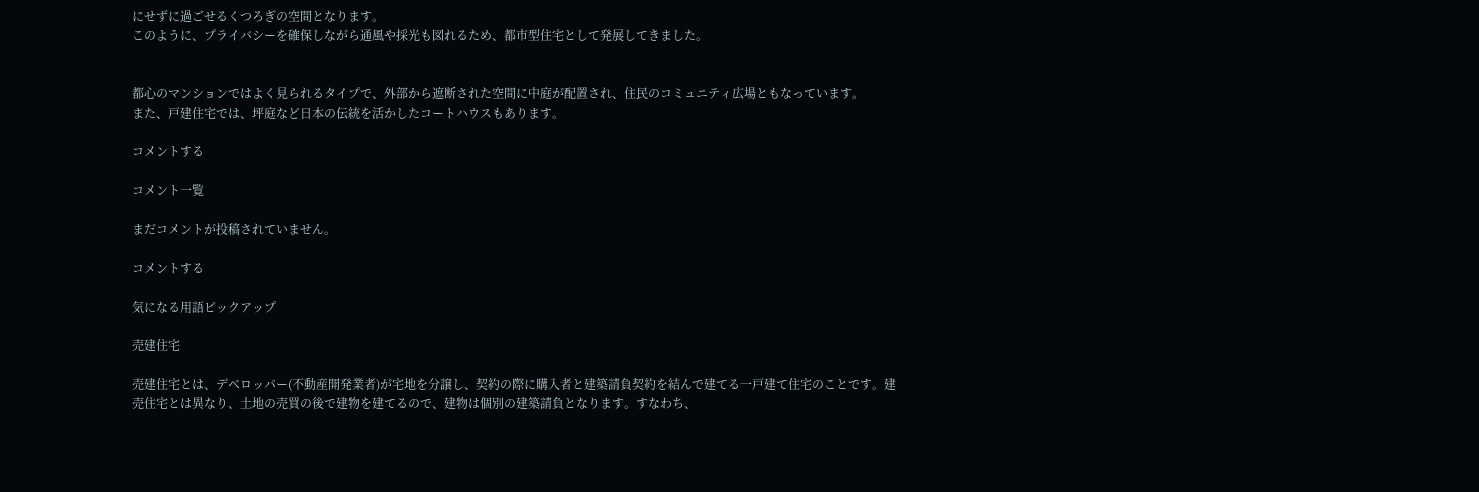にせずに過ごせるくつろぎの空間となります。
このように、プライバシーを確保しながら通風や採光も図れるため、都市型住宅として発展してきました。


都心のマンションではよく見られるタイプで、外部から遮断された空間に中庭が配置され、住民のコミュニティ広場ともなっています。
また、戸建住宅では、坪庭など日本の伝統を活かしたコートハウスもあります。

コメントする

コメント一覧

まだコメントが投稿されていません。

コメントする

気になる用語ピックアップ

売建住宅

売建住宅とは、デベロッパー(不動産開発業者)が宅地を分譲し、契約の際に購入者と建築請負契約を結んで建てる一戸建て住宅のことです。建売住宅とは異なり、土地の売買の後で建物を建てるので、建物は個別の建築請負となります。すなわち、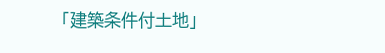「建築条件付土地」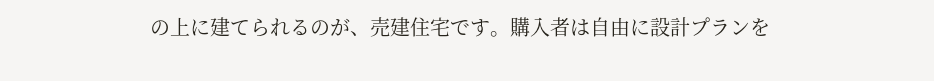の上に建てられるのが、売建住宅です。購入者は自由に設計プランを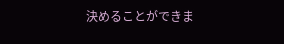決めることができま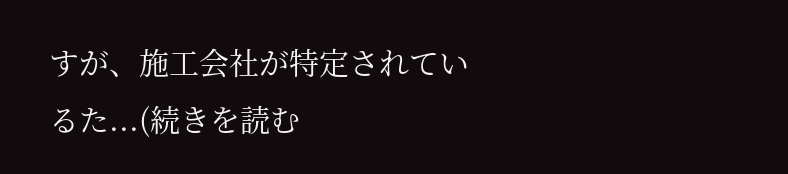すが、施工会社が特定されているた...(続きを読む